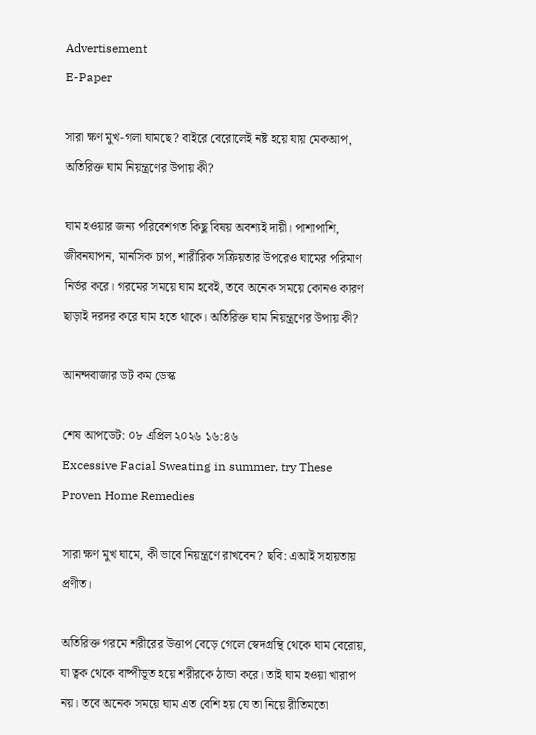Advertisement
E-Paper

সারা ক্ষণ মুখ-গলা ঘামছে? বাইরে বেরোলেই নষ্ট হয়ে যায় মেকআপ, অতিরিক্ত ঘাম নিয়ন্ত্রণের উপায় কী?

ঘাম হওয়ার জন্য পরিবেশগত কিছু বিষয় অবশ্যই দায়ী। পাশাপাশি, জীবনযাপন, মানসিক চাপ, শারীরিক সক্রিয়তার উপরেও ঘামের পরিমাণ নির্ভর করে। গরমের সময়ে ঘাম হবেই, তবে অনেক সময়ে কোনও কারণ ছাড়াই দরদর করে ঘাম হতে থাকে। অতিরিক্ত ঘাম নিয়ন্ত্রণের উপায় কী?

আনন্দবাজার ডট কম ডেস্ক

শেষ আপডেট: ০৮ এপ্রিল ২০২৬ ১৬:৪৬
Excessive Facial Sweating in summer, try These Proven Home Remedies

সারা ক্ষণ মুখ ঘামে, কী ভাবে নিয়ন্ত্রণে রাখবেন? ছবি: এআই সহায়তায় প্রণীত।

অতিরিক্ত গরমে শরীরের উত্তাপ বেড়ে গেলে স্বেদগ্রন্থি থেকে ঘাম বেরোয়, যা ত্বক থেকে বাষ্পীভূত হয়ে শরীরকে ঠান্ডা করে। তাই ঘাম হওয়া খারাপ নয়। তবে অনেক সময়ে ঘাম এত বেশি হয় যে তা নিয়ে রীতিমতো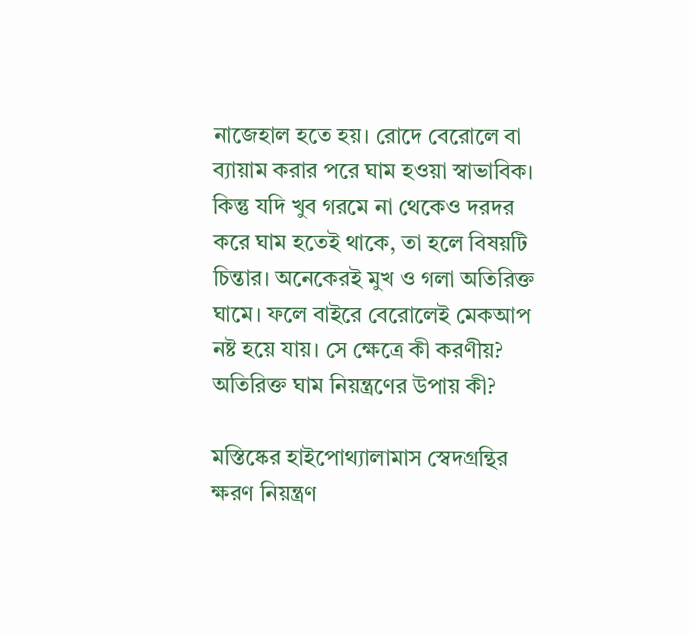নাজেহাল হতে হয়। রোদে বেরোলে বা ব্যায়াম করার পরে ঘাম হওয়া স্বাভাবিক। কিন্তু যদি খুব গরমে না থেকেও দরদর করে ঘাম হতেই থাকে, তা হলে বিষয়টি চিন্তার। অনেকেরই মুখ ও গলা অতিরিক্ত ঘামে। ফলে বাইরে বেরোলেই মেকআপ নষ্ট হয়ে যায়। সে ক্ষেত্রে কী করণীয়? অতিরিক্ত ঘাম নিয়ন্ত্রণের উপায় কী?

মস্তিষ্কের হাইপোথ্যালামাস স্বেদগ্রন্থির ক্ষরণ নিয়ন্ত্রণ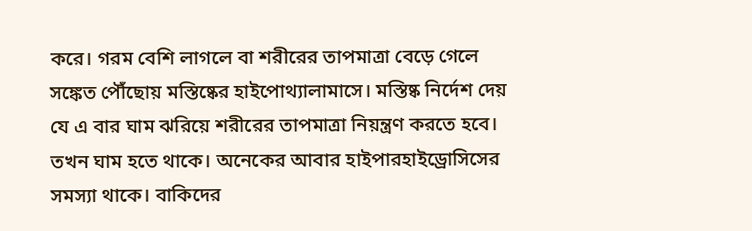করে। গরম বেশি লাগলে বা শরীরের তাপমাত্রা বেড়ে গেলে সঙ্কেত পৌঁছোয় মস্তিষ্কের হাইপোথ্যালামাসে। মস্তিষ্ক নির্দেশ দেয় যে এ বার ঘাম ঝরিয়ে শরীরের তাপমাত্রা নিয়ন্ত্রণ করতে হবে। তখন ঘাম হতে থাকে। অনেকের আবার হাইপারহাইড্রোসিসের সমস্যা থাকে। বাকিদের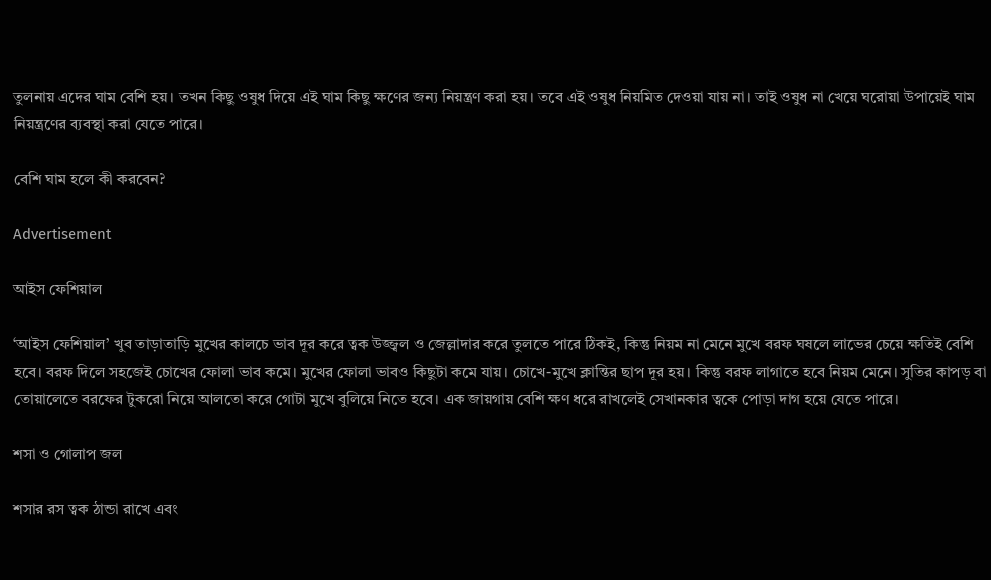তুলনায় এদের ঘাম বেশি হয়। তখন কিছু ওষুধ দিয়ে এই ঘাম কিছু ক্ষণের জন্য নিয়ন্ত্রণ করা হয়। তবে এই ওষুধ নিয়মিত দেওয়া যায় না। তাই ওষুধ না খেয়ে ঘরোয়া উপায়েই ঘাম নিয়ন্ত্রণের ব্যবস্থা করা যেতে পারে।

বেশি ঘাম হলে কী করবেন?

Advertisement

আইস ফেশিয়াল

‘আইস ফেশিয়াল’ খুব তাড়াতাড়ি মুখের কালচে ভাব দূর করে ত্বক উজ্জ্বল ও জেল্লাদার করে তুলতে পারে ঠিকই, কিন্তু নিয়ম না মেনে মুখে বরফ ঘষলে লাভের চেয়ে ক্ষতিই বেশি হবে। বরফ দিলে সহজেই চোখের ফোলা ভাব কমে। মুখের ফোলা ভাবও কিছুটা কমে যায়। চোখে-মুখে ক্লান্তির ছাপ দূর হয়। কিন্তু বরফ লাগাতে হবে নিয়ম মেনে। সুতির কাপড় বা তোয়ালেতে বরফের টুকরো নিয়ে আলতো করে গোটা মুখে বুলিয়ে নিতে হবে। এক জায়গায় বেশি ক্ষণ ধরে রাখলেই সেখানকার ত্বকে পোড়া দাগ হয়ে যেতে পারে।

শসা ও গোলাপ জল

শসার রস ত্বক ঠান্ডা রাখে এবং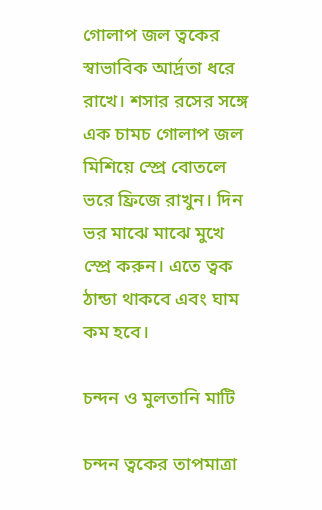গোলাপ জল ত্বকের স্বাভাবিক আর্দ্রতা ধরে রাখে। শসার রসের সঙ্গে এক চামচ গোলাপ জল মিশিয়ে স্প্রে বোতলে ভরে ফ্রিজে রাখুন। দিন ভর মাঝে মাঝে মুখে স্প্রে করুন। এতে ত্বক ঠান্ডা থাকবে এবং ঘাম কম হবে।

চন্দন ও মুলতানি মাটি

চন্দন ত্বকের তাপমাত্রা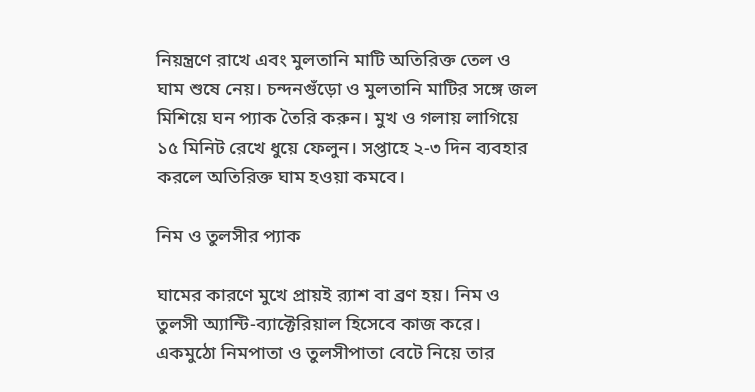নিয়ন্ত্রণে রাখে এবং মুলতানি মাটি অতিরিক্ত তেল ও ঘাম শুষে নেয়। চন্দনগুঁড়ো ও মুলতানি মাটির সঙ্গে জল মিশিয়ে ঘন প্যাক তৈরি করুন। মুখ ও গলায় লাগিয়ে ১৫ মিনিট রেখে ধুয়ে ফেলুন। সপ্তাহে ২-৩ দিন ব্যবহার করলে অতিরিক্ত ঘাম হওয়া কমবে।

নিম ও তুলসীর প্যাক

ঘামের কারণে মুখে প্রায়ই র‍্যাশ বা ব্রণ হয়। নিম ও তুলসী অ্যান্টি-ব্যাক্টেরিয়াল হিসেবে কাজ করে। একমুঠো নিমপাতা ও তুলসীপাতা বেটে নিয়ে তার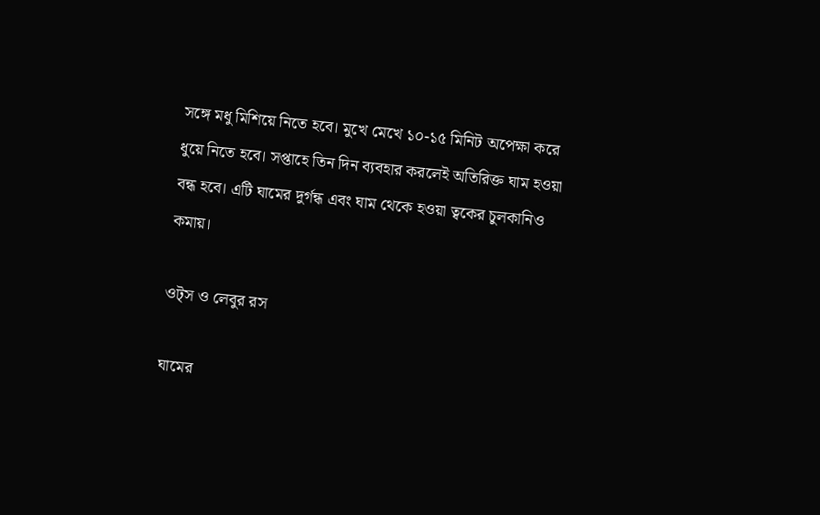সঙ্গে মধু মিশিয়ে নিতে হবে। মুখে মেখে ১০-১৫ মিনিট অপেক্ষা করে ধুয়ে নিতে হবে। সপ্তাহে তিন দিন ব্যবহার করলেই অতিরিক্ত ঘাম হওয়া বন্ধ হবে। এটি ঘামের দুর্গন্ধ এবং ঘাম থেকে হওয়া ত্বকের চুলকানিও কমায়।

ওট্‌স ও লেবুর রস

ঘামের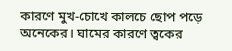কারণে মুখ-চোখে কালচে ছোপ পড়ে অনেকের। ঘামের কারণে ত্বকের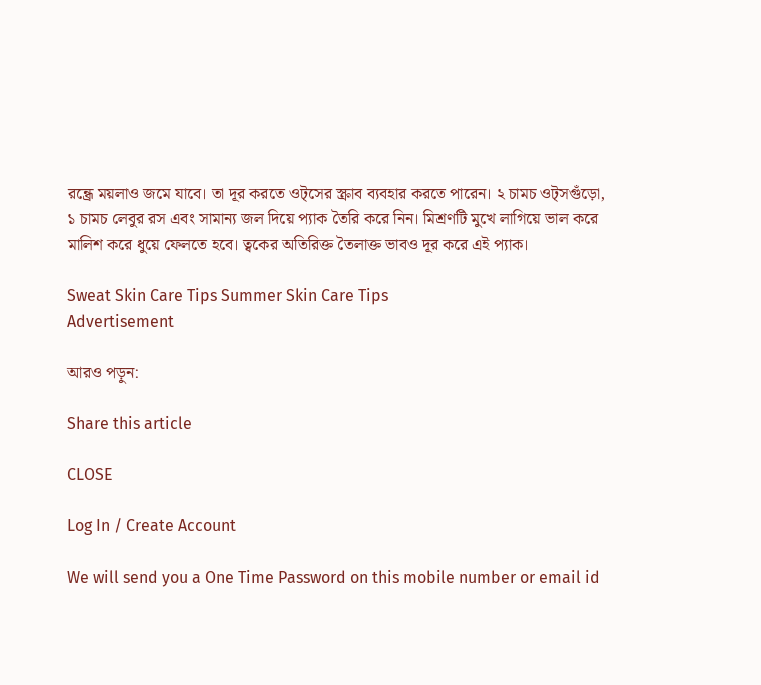রন্ধ্রে ময়লাও জমে যাবে। তা দূর করতে ওট্‌সের স্ক্রাব ব্যবহার করতে পারেন। ২ চামচ ওট্‌সগুঁড়ো, ১ চামচ লেবুর রস এবং সামান্য জল দিয়ে প্যাক তৈরি করে নিন। মিশ্রণটি মুখে লাগিয়ে ভাল করে মালিশ করে ধুয়ে ফেলতে হবে। ত্বকের অতিরিক্ত তৈলাক্ত ভাবও দূর করে এই প্যাক।

Sweat Skin Care Tips Summer Skin Care Tips
Advertisement

আরও পড়ুন:

Share this article

CLOSE

Log In / Create Account

We will send you a One Time Password on this mobile number or email id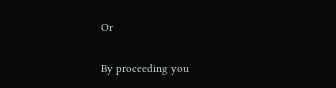Or

By proceeding you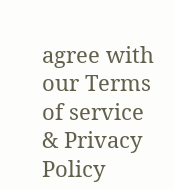agree with our Terms of service & Privacy Policy